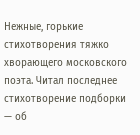Нежные, горькие стихотворения тяжко хворающего московского поэта. Читал последнее стихотворение подборки — об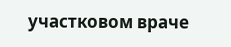участковом враче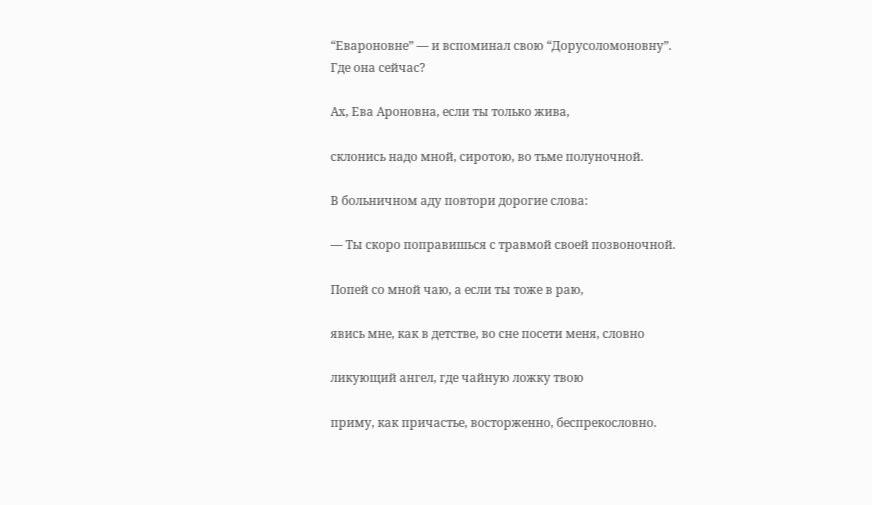“Евароновне” — и вспоминал свою “Дорусоломоновну”. Где она сейчас?

Ах, Ева Ароновна, если ты только жива,

склонись надо мной, сиротою, во тьме полуночной.

В больничном аду повтори дорогие слова:

— Ты скоро поправишься с травмой своей позвоночной.

Попей со мной чаю, а если ты тоже в раю,

явись мне, как в детстве, во сне посети меня, словно

ликующий ангел, где чайную ложку твою

приму, как причастье, восторженно, беспрекословно.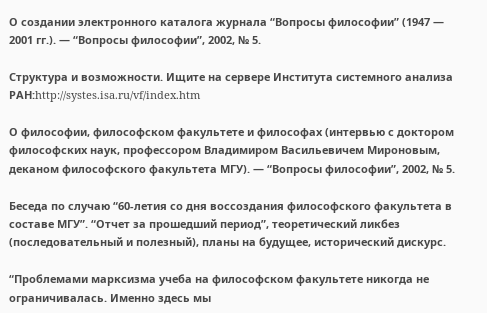О создании электронного каталога журнала “Вопросы философии” (1947 — 2001 гг.). — “Вопросы философии”, 2002, № 5.

Структура и возможности. Ищите на сервере Института системного анализа РАН:http://systes.isa.ru/vf/index.htm

О философии, философском факультете и философах (интервью с доктором философских наук, профессором Владимиром Васильевичем Мироновым, деканом философского факультета МГУ). — “Вопросы философии”, 2002, № 5.

Беседа по случаю “60-летия со дня воссоздания философского факультета в составе МГУ”. “Отчет за прошедший период”, теоретический ликбез (последовательный и полезный), планы на будущее, исторический дискурс.

“Проблемами марксизма учеба на философском факультете никогда не ограничивалась. Именно здесь мы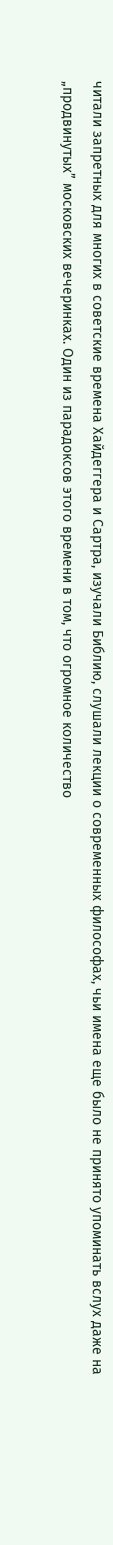читали запретных для многих в советские времена Хайдеггера и Сартра, изучали Библию, слушали лекции о современных философах, чьи имена еще было не принято упоминать вслух даже на „продвинутых” московских вечеринках. Один из парадоксов этого времени в том, что огромное количество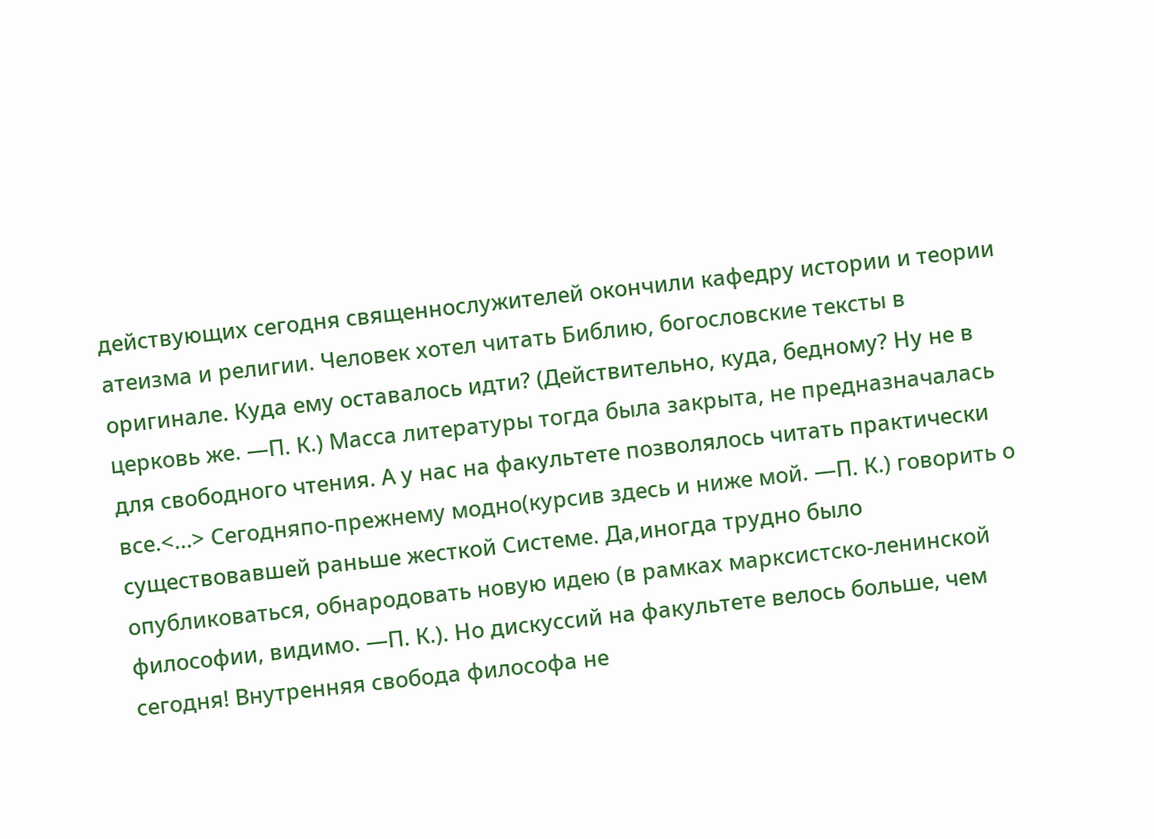действующих сегодня священнослужителей окончили кафедру истории и теории атеизма и религии. Человек хотел читать Библию, богословские тексты в оригинале. Куда ему оставалось идти? (Действительно, куда, бедному? Ну не в церковь же. —П. К.) Масса литературы тогда была закрыта, не предназначалась для свободного чтения. А у нас на факультете позволялось читать практически все.<...> Сегодняпо-прежнему модно(курсив здесь и ниже мой. —П. К.) говорить о существовавшей раньше жесткой Системе. Да,иногда трудно было опубликоваться, обнародовать новую идею (в рамках марксистско-ленинской философии, видимо. —П. К.). Но дискуссий на факультете велось больше, чем сегодня! Внутренняя свобода философа не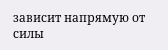зависит напрямую от силы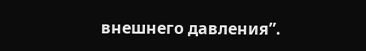внешнего давления”.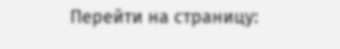Перейти на страницу: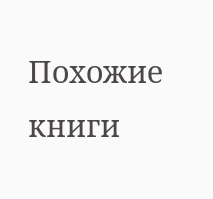Похожие книги